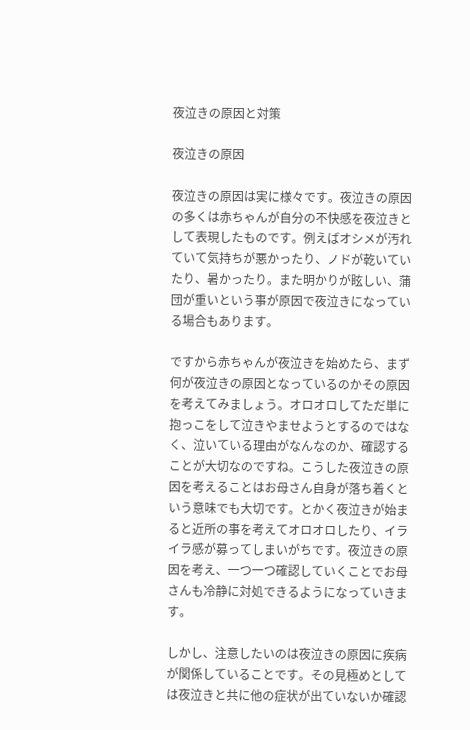夜泣きの原因と対策

夜泣きの原因

夜泣きの原因は実に様々です。夜泣きの原因の多くは赤ちゃんが自分の不快感を夜泣きとして表現したものです。例えばオシメが汚れていて気持ちが悪かったり、ノドが乾いていたり、暑かったり。また明かりが眩しい、蒲団が重いという事が原因で夜泣きになっている場合もあります。

ですから赤ちゃんが夜泣きを始めたら、まず何が夜泣きの原因となっているのかその原因を考えてみましょう。オロオロしてただ単に抱っこをして泣きやませようとするのではなく、泣いている理由がなんなのか、確認することが大切なのですね。こうした夜泣きの原因を考えることはお母さん自身が落ち着くという意味でも大切です。とかく夜泣きが始まると近所の事を考えてオロオロしたり、イライラ感が募ってしまいがちです。夜泣きの原因を考え、一つ一つ確認していくことでお母さんも冷静に対処できるようになっていきます。

しかし、注意したいのは夜泣きの原因に疾病が関係していることです。その見極めとしては夜泣きと共に他の症状が出ていないか確認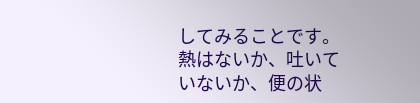してみることです。熱はないか、吐いていないか、便の状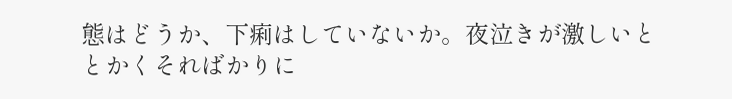態はどうか、下痢はしていないか。夜泣きが激しいととかくそればかりに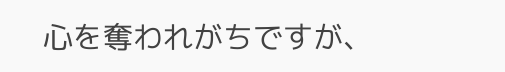心を奪われがちですが、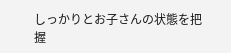しっかりとお子さんの状態を把握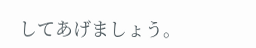してあげましょう。